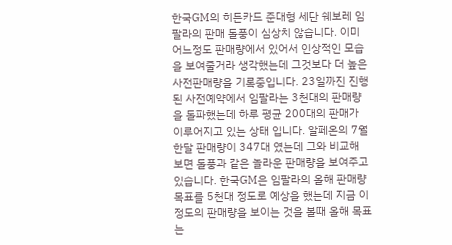한국GM의 히든카드 준대형 세단 쉐보레 임팔라의 판매 돌풍이 심상치 않습니다. 이미 어느정도 판매량에서 있어서 인상적인 모습을 보여줄거라 생각했는데 그것보다 더 높은 사전판매량을 기록중입니다. 23일까진 진행된 사전예약에서 임팔라는 3천대의 판매량을 돌파했는데 하루 평균 200대의 판매가 이루어지고 있는 상태 입니다. 알페온의 7월 한달 판매량이 347대 였는데 그와 비교해 보면 돌풍과 같은 놀라운 판매량을 보여주고 있습니다. 한국GM은 임팔라의 올해 판매량 목표를 5천대 정도로 예상을 했는데 지금 이 정도의 판매량을 보이는 것을 볼때 올해 목표는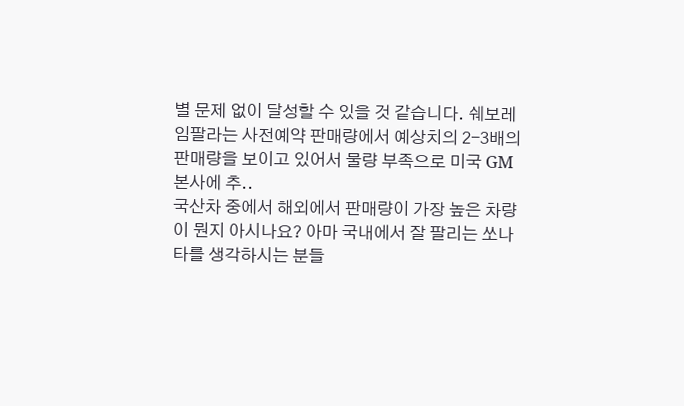별 문제 없이 달성할 수 있을 것 같습니다. 쉐보레 임팔라는 사전예약 판매량에서 예상치의 2-3배의 판매량을 보이고 있어서 물량 부족으로 미국 GM 본사에 추..
국산차 중에서 해외에서 판매량이 가장 높은 차량이 뭔지 아시나요? 아마 국내에서 잘 팔리는 쏘나타를 생각하시는 분들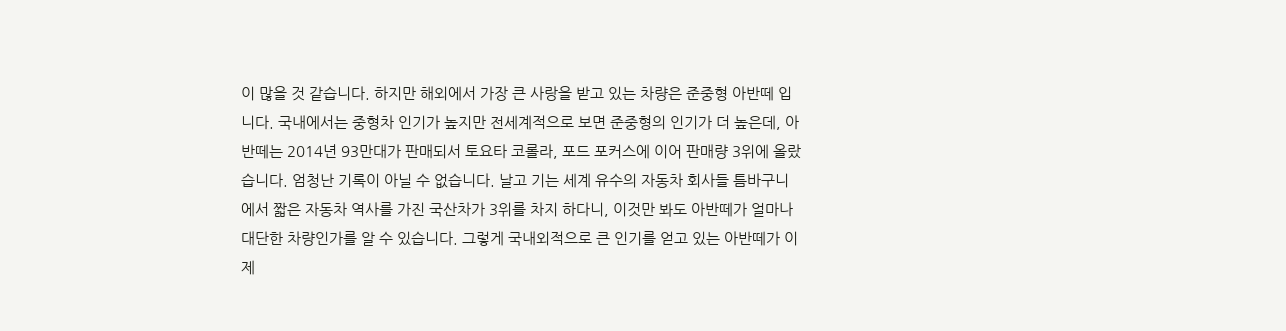이 많을 것 같습니다. 하지만 해외에서 가장 큰 사랑을 받고 있는 차량은 준중형 아반떼 입니다. 국내에서는 중형차 인기가 높지만 전세계적으로 보면 준중형의 인기가 더 높은데, 아반떼는 2014년 93만대가 판매되서 토요타 코롤라, 포드 포커스에 이어 판매량 3위에 올랐습니다. 엄청난 기록이 아닐 수 없습니다. 날고 기는 세계 유수의 자동차 회사들 틈바구니에서 짧은 자동차 역사를 가진 국산차가 3위를 차지 하다니, 이것만 봐도 아반떼가 얼마나 대단한 차량인가를 알 수 있습니다. 그렇게 국내외적으로 큰 인기를 얻고 있는 아반떼가 이제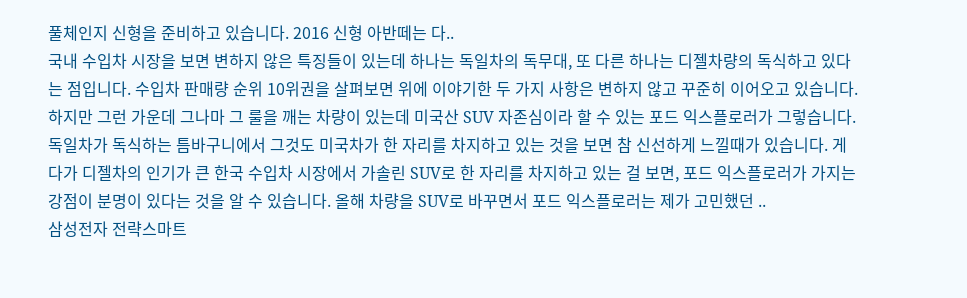풀체인지 신형을 준비하고 있습니다. 2016 신형 아반떼는 다..
국내 수입차 시장을 보면 변하지 않은 특징들이 있는데 하나는 독일차의 독무대, 또 다른 하나는 디젤차량의 독식하고 있다는 점입니다. 수입차 판매량 순위 10위권을 살펴보면 위에 이야기한 두 가지 사항은 변하지 않고 꾸준히 이어오고 있습니다. 하지만 그런 가운데 그나마 그 룰을 깨는 차량이 있는데 미국산 SUV 자존심이라 할 수 있는 포드 익스플로러가 그렇습니다. 독일차가 독식하는 틈바구니에서 그것도 미국차가 한 자리를 차지하고 있는 것을 보면 참 신선하게 느낄때가 있습니다. 게다가 디젤차의 인기가 큰 한국 수입차 시장에서 가솔린 SUV로 한 자리를 차지하고 있는 걸 보면, 포드 익스플로러가 가지는 강점이 분명이 있다는 것을 알 수 있습니다. 올해 차량을 SUV로 바꾸면서 포드 익스플로러는 제가 고민했던 ..
삼성전자 전략스마트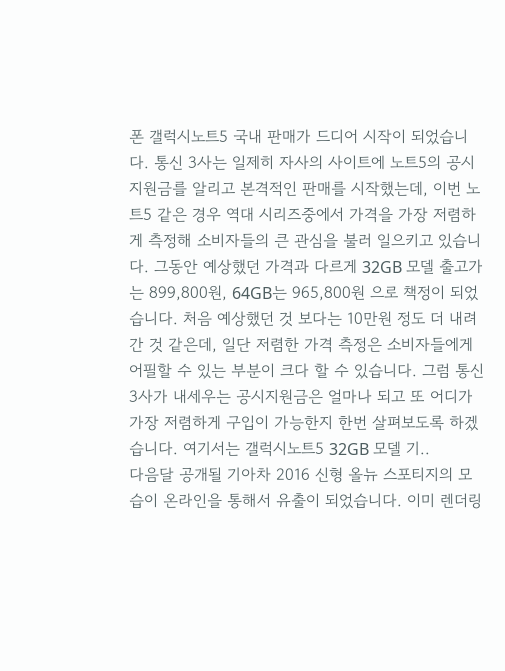폰 갤럭시노트5 국내 판매가 드디어 시작이 되었습니다. 통신 3사는 일제히 자사의 사이트에 노트5의 공시지원금를 알리고 본격적인 판매를 시작했는데, 이번 노트5 같은 경우 역대 시리즈중에서 가격을 가장 저렴하게 측정해 소비자들의 큰 관심을 불러 일으키고 있습니다. 그동안 예상했던 가격과 다르게 32GB 모델 출고가는 899,800원, 64GB는 965,800원 으로 책정이 되었습니다. 처음 예상했던 것 보다는 10만원 정도 더 내려 간 것 같은데, 일단 저렴한 가격 측정은 소비자들에게 어필할 수 있는 부분이 크다 할 수 있습니다. 그럼 통신3사가 내세우는 공시지원금은 얼마나 되고 또 어디가 가장 저렴하게 구입이 가능한지 한번 살펴보도록 하겠습니다. 여기서는 갤럭시노트5 32GB 모델 기..
다음달 공개될 기아차 2016 신형 올뉴 스포티지의 모습이 온라인을 통해서 유출이 되었습니다. 이미 렌더링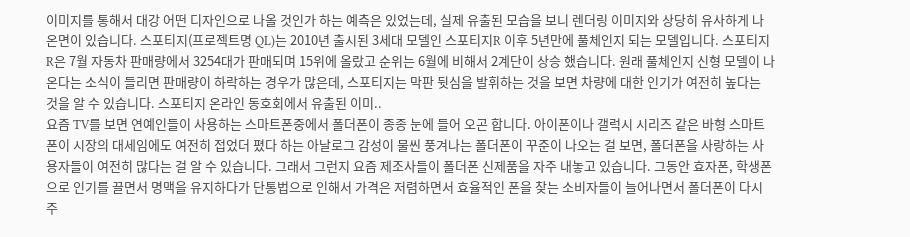이미지를 통해서 대강 어떤 디자인으로 나올 것인가 하는 예측은 있었는데, 실제 유출된 모습을 보니 렌더링 이미지와 상당히 유사하게 나온면이 있습니다. 스포티지(프로젝트명 QL)는 2010년 출시된 3세대 모델인 스포티지R 이후 5년만에 풀체인지 되는 모델입니다. 스포티지R은 7월 자동차 판매량에서 3254대가 판매되며 15위에 올랐고 순위는 6월에 비해서 2계단이 상승 했습니다. 원래 풀체인지 신형 모델이 나온다는 소식이 들리면 판매량이 하락하는 경우가 많은데, 스포티지는 막판 뒷심을 발휘하는 것을 보면 차량에 대한 인기가 여전히 높다는 것을 알 수 있습니다. 스포티지 온라인 동호회에서 유출된 이미..
요즘 TV를 보면 연예인들이 사용하는 스마트폰중에서 폴더폰이 종종 눈에 들어 오곤 합니다. 아이폰이나 갤럭시 시리즈 같은 바형 스마트폰이 시장의 대세임에도 여전히 접었더 폈다 하는 아날로그 감성이 물씬 풍겨나는 폴더폰이 꾸준이 나오는 걸 보면, 폴더폰을 사랑하는 사용자들이 여전히 많다는 걸 알 수 있습니다. 그래서 그런지 요즘 제조사들이 폴더폰 신제품을 자주 내놓고 있습니다. 그동안 효자폰, 학생폰으로 인기를 끌면서 명맥을 유지하다가 단통법으로 인해서 가격은 저렴하면서 효율적인 폰을 찾는 소비자들이 늘어나면서 폴더폰이 다시 주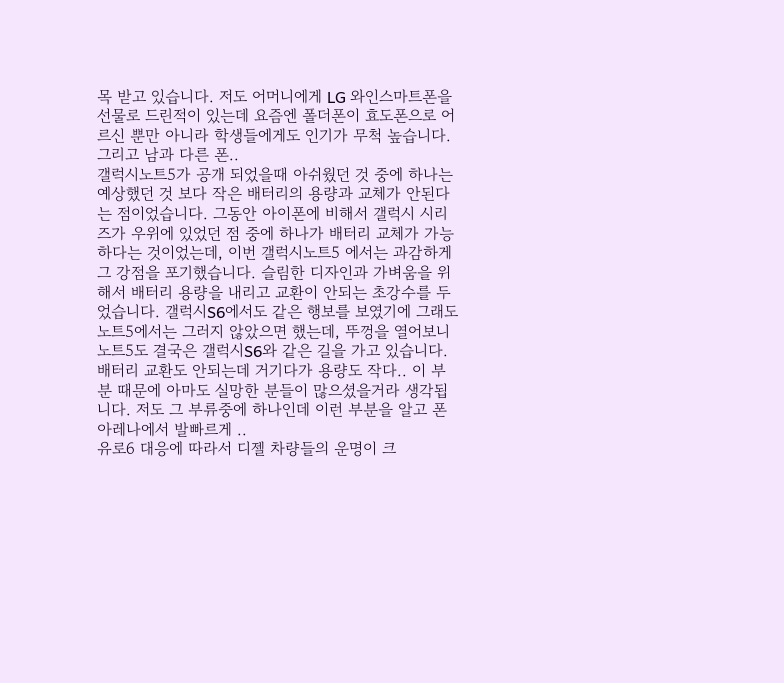목 받고 있습니다. 저도 어머니에게 LG 와인스마트폰을 선물로 드린적이 있는데 요즘엔 폴더폰이 효도폰으로 어르신 뿐만 아니라 학생들에게도 인기가 무척 높습니다. 그리고 남과 다른 폰..
갤럭시노트5가 공개 되었을때 아쉬웠던 것 중에 하나는 예상했던 것 보다 작은 배터리의 용량과 교체가 안된다는 점이었습니다. 그동안 아이폰에 비해서 갤럭시 시리즈가 우위에 있었던 점 중에 하나가 배터리 교체가 가능 하다는 것이었는데, 이번 갤럭시노트5 에서는 과감하게 그 강점을 포기했습니다. 슬림한 디자인과 가벼움을 위해서 배터리 용량을 내리고 교환이 안되는 초강수를 두었습니다. 갤럭시S6에서도 같은 행보를 보였기에 그래도 노트5에서는 그러지 않았으면 했는데, 뚜껑을 열어보니 노트5도 결국은 갤럭시S6와 같은 길을 가고 있습니다. 배터리 교환도 안되는데 거기다가 용량도 작다.. 이 부분 때문에 아마도 실망한 분들이 많으셨을거라 생각됩니다. 저도 그 부류중에 하나인데 이런 부분을 알고 폰아레나에서 발빠르게 ..
유로6 대응에 따라서 디젤 차량들의 운명이 크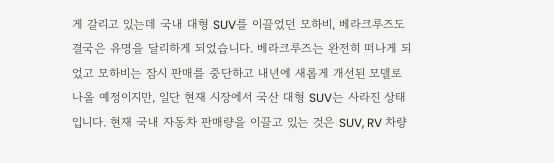게 갈리고 있는데 국내 대형 SUV를 이끌었던 모하비, 베라크루즈도 결국은 유명을 달리하게 되었습니다. 베라크루즈는 완전히 떠나게 되었고 모하비는 잠시 판매를 중단하고 내년에 새롭게 개선된 모델로 나올 예정이지만, 일단 현재 시장에서 국산 대형 SUV는 사라진 상태입니다. 현재 국내 자동차 판매량을 이끌고 있는 것은 SUV, RV 차량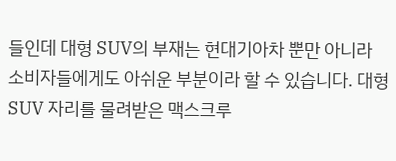들인데 대형 SUV의 부재는 현대기아차 뿐만 아니라 소비자들에게도 아쉬운 부분이라 할 수 있습니다. 대형SUV 자리를 물려받은 맥스크루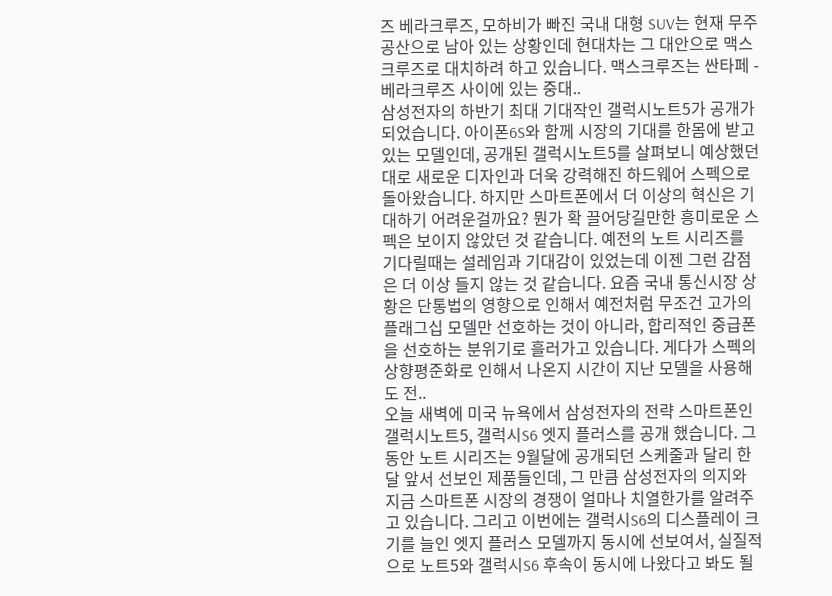즈 베라크루즈, 모하비가 빠진 국내 대형 SUV는 현재 무주공산으로 남아 있는 상황인데 현대차는 그 대안으로 맥스크루즈로 대치하려 하고 있습니다. 맥스크루즈는 싼타페 - 베라크루즈 사이에 있는 중대..
삼성전자의 하반기 최대 기대작인 갤럭시노트5가 공개가 되었습니다. 아이폰6S와 함께 시장의 기대를 한몸에 받고 있는 모델인데, 공개된 갤럭시노트5를 살펴보니 예상했던대로 새로운 디자인과 더욱 강력해진 하드웨어 스펙으로 돌아왔습니다. 하지만 스마트폰에서 더 이상의 혁신은 기대하기 어려운걸까요? 뭔가 확 끌어당길만한 흥미로운 스펙은 보이지 않았던 것 같습니다. 예전의 노트 시리즈를 기다릴때는 설레임과 기대감이 있었는데 이젠 그런 감점은 더 이상 들지 않는 것 같습니다. 요즘 국내 통신시장 상황은 단통법의 영향으로 인해서 예전처럼 무조건 고가의 플래그십 모델만 선호하는 것이 아니라, 합리적인 중급폰을 선호하는 분위기로 흘러가고 있습니다. 게다가 스펙의 상향평준화로 인해서 나온지 시간이 지난 모델을 사용해도 전..
오늘 새벽에 미국 뉴욕에서 삼성전자의 전략 스마트폰인 갤럭시노트5, 갤럭시S6 엣지 플러스를 공개 했습니다. 그동안 노트 시리즈는 9월달에 공개되던 스케줄과 달리 한달 앞서 선보인 제품들인데, 그 만큼 삼성전자의 의지와 지금 스마트폰 시장의 경쟁이 얼마나 치열한가를 알려주고 있습니다. 그리고 이번에는 갤럭시S6의 디스플레이 크기를 늘인 엣지 플러스 모델까지 동시에 선보여서, 실질적으로 노트5와 갤럭시S6 후속이 동시에 나왔다고 봐도 될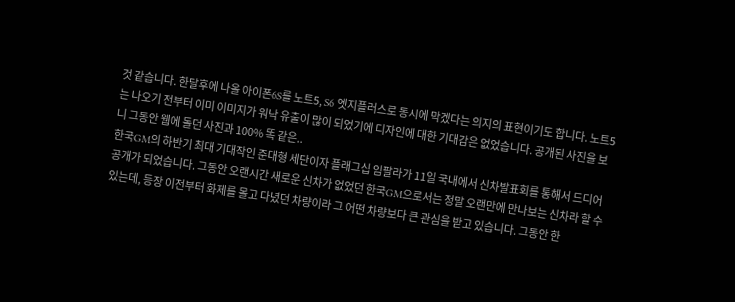것 같습니다. 한달후에 나올 아이폰6S를 노트5, S6 엣지플러스로 동시에 막겠다는 의지의 표현이기도 합니다. 노트5는 나오기 전부터 이미 이미지가 워낙 유출이 많이 되었기에 디자인에 대한 기대감은 없었습니다. 공개된 사진을 보니 그동안 웹에 돌던 사진과 100% 똑 같은..
한국GM의 하반기 최대 기대작인 준대형 세단이자 플래그십 임팔라가 11일 국내에서 신차발표회를 통해서 드디어 공개가 되었습니다. 그동안 오랜시간 새로운 신차가 없었던 한국GM으로서는 정말 오랜만에 만나보는 신차라 할 수 있는데, 등장 이전부터 화제를 몰고 다녔던 차량이라 그 어떤 차량보다 큰 관심을 받고 있습니다. 그동안 한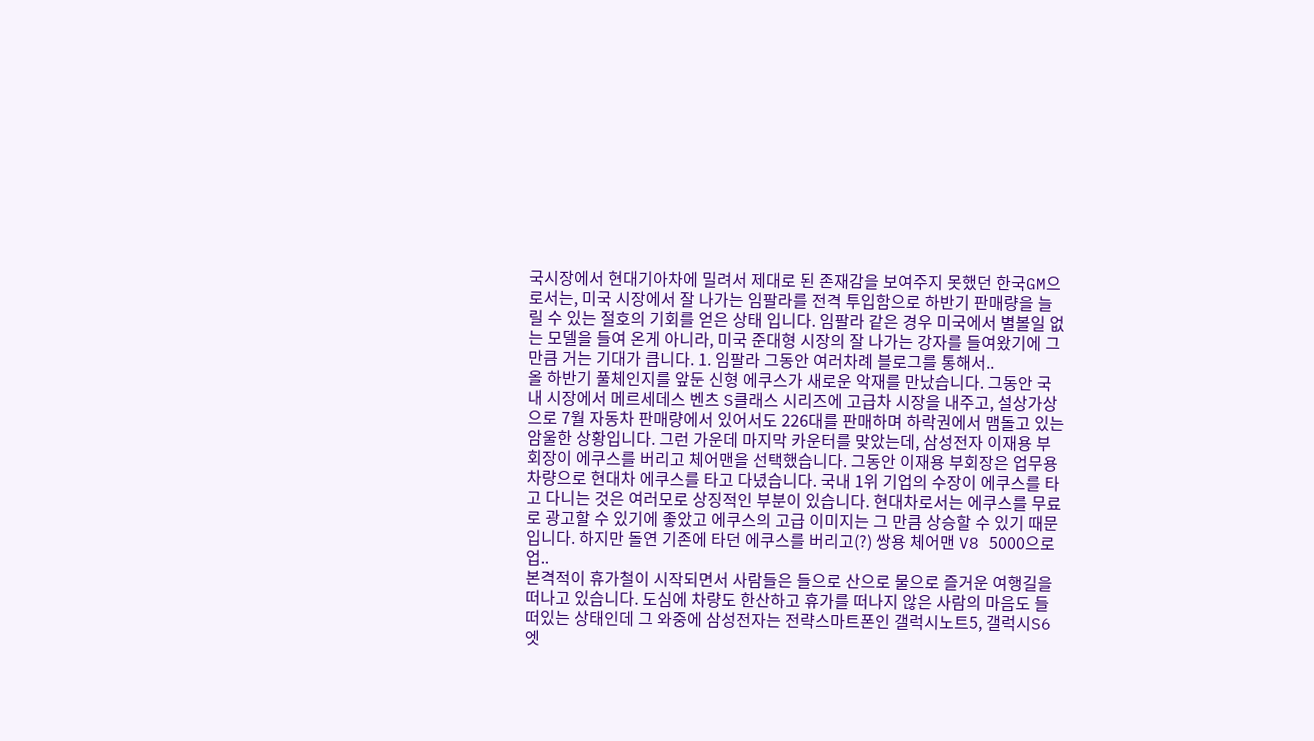국시장에서 현대기아차에 밀려서 제대로 된 존재감을 보여주지 못했던 한국GM으로서는, 미국 시장에서 잘 나가는 임팔라를 전격 투입함으로 하반기 판매량을 늘릴 수 있는 절호의 기회를 얻은 상태 입니다. 임팔라 같은 경우 미국에서 별볼일 없는 모델을 들여 온게 아니라, 미국 준대형 시장의 잘 나가는 강자를 들여왔기에 그 만큼 거는 기대가 큽니다. 1. 임팔라 그동안 여러차례 블로그를 통해서..
올 하반기 풀체인지를 앞둔 신형 에쿠스가 새로운 악재를 만났습니다. 그동안 국내 시장에서 메르세데스 벤츠 S클래스 시리즈에 고급차 시장을 내주고, 설상가상으로 7월 자동차 판매량에서 있어서도 226대를 판매하며 하락권에서 맴돌고 있는 암울한 상황입니다. 그런 가운데 마지막 카운터를 맞았는데, 삼성전자 이재용 부회장이 에쿠스를 버리고 체어맨을 선택했습니다. 그동안 이재용 부회장은 업무용 차량으로 현대차 에쿠스를 타고 다녔습니다. 국내 1위 기업의 수장이 에쿠스를 타고 다니는 것은 여러모로 상징적인 부분이 있습니다. 현대차로서는 에쿠스를 무료로 광고할 수 있기에 좋았고 에쿠스의 고급 이미지는 그 만큼 상승할 수 있기 때문입니다. 하지만 돌연 기존에 타던 에쿠스를 버리고(?) 쌍용 체어맨 V8 5000으로 업..
본격적이 휴가철이 시작되면서 사람들은 들으로 산으로 물으로 즐거운 여행길을 떠나고 있습니다. 도심에 차량도 한산하고 휴가를 떠나지 않은 사람의 마음도 들떠있는 상태인데 그 와중에 삼성전자는 전략스마트폰인 갤럭시노트5, 갤럭시S6엣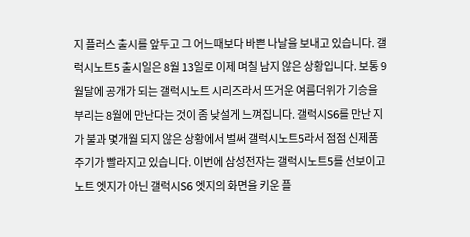지 플러스 출시를 앞두고 그 어느때보다 바쁜 나날을 보내고 있습니다. 갤럭시노트5 출시일은 8월 13일로 이제 며칠 남지 않은 상황입니다. 보통 9월달에 공개가 되는 갤럭시노트 시리즈라서 뜨거운 여름더위가 기승을 부리는 8월에 만난다는 것이 좀 낮설게 느껴집니다. 갤럭시S6를 만난 지가 불과 몇개월 되지 않은 상황에서 벌써 갤럭시노트5라서 점점 신제품 주기가 빨라지고 있습니다. 이번에 삼성전자는 갤럭시노트5를 선보이고 노트 엣지가 아닌 갤럭시S6 엣지의 화면을 키운 플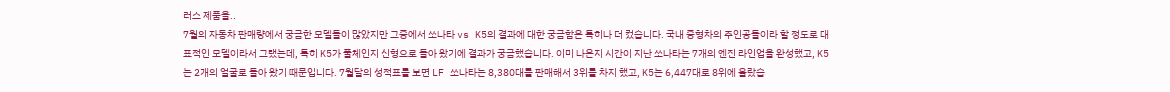러스 제품을..
7월의 자동차 판매량에서 궁금한 모델들이 많았지만 그중에서 쏘나타 vs K5의 결과에 대한 궁금함은 특히나 더 컸습니다. 국내 중형차의 주인공들이라 할 정도로 대표적인 모델이라서 그랬는데, 특히 K5가 풀체인지 신형으로 돌아 왔기에 결과가 궁금했습니다. 이미 나온지 시간이 지난 쏘나타는 7개의 엔진 라인업을 완성했고, K5는 2개의 얼굴로 돌아 왔기 때문입니다. 7월달의 성적표를 보면 LF 쏘나타는 8,380대를 판매해서 3위를 차지 했고, K5는 6,447대로 8위에 올랐습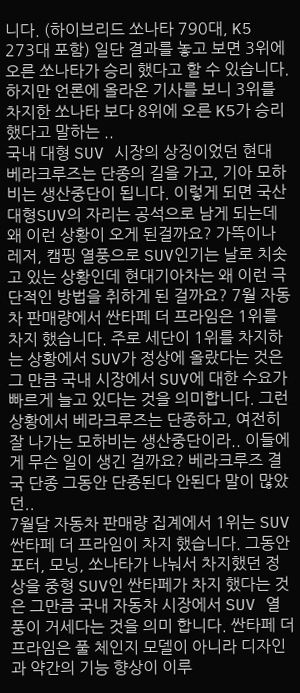니다. (하이브리드 쏘나타 790대, K5 273대 포함) 일단 결과를 놓고 보면 3위에 오른 쏘나타가 승리 했다고 할 수 있습니다. 하지만 언론에 올라온 기사를 보니 3위를 차지한 쏘나타 보다 8위에 오른 K5가 승리했다고 말하는 ..
국내 대형 SUV 시장의 상징이었던 현대 베라크루즈는 단종의 길을 가고, 기아 모하비는 생산중단이 됩니다. 이렇게 되면 국산 대형SUV의 자리는 공석으로 남게 되는데 왜 이런 상황이 오게 된걸까요? 가뜩이나 레저, 캠핑 열풍으로 SUV인기는 날로 치솟고 있는 상황인데 현대기아차는 왜 이런 극단적인 방법을 취하게 된 걸까요? 7월 자동차 판매량에서 싼타페 더 프라임은 1위를 차지 했습니다. 주로 세단이 1위를 차지하는 상황에서 SUV가 정상에 올랐다는 것은 그 만큼 국내 시장에서 SUV에 대한 수요가 빠르게 늘고 있다는 것을 의미합니다. 그런 상황에서 베라크루즈는 단종하고, 여전히 잘 나가는 모하비는 생산중단이라.. 이들에게 무슨 일이 생긴 걸까요? 베라크루즈 결국 단종 그동안 단종된다 안된다 말이 많았던..
7월달 자동차 판매량 집계에서 1위는 SUV 싼타페 더 프라임이 차지 했습니다. 그동안 포터, 모닝, 쏘나타가 나눠서 차지했던 정상을 중형 SUV인 싼타페가 차지 했다는 것은 그만큼 국내 자동차 시장에서 SUV 열풍이 거세다는 것을 의미 합니다. 싼타페 더 프라임은 풀 체인지 모델이 아니라 디자인과 약간의 기능 향상이 이루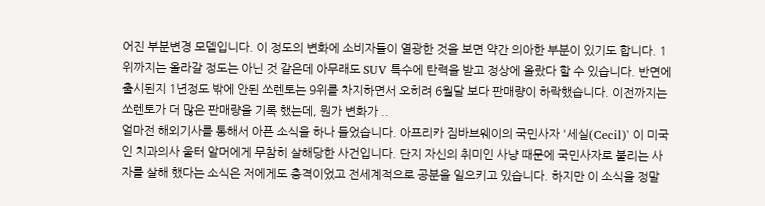어진 부분변경 모델입니다. 이 정도의 변화에 소비자들이 열광한 것을 보면 약간 의아한 부분이 있기도 합니다. 1위까지는 올라갈 정도는 아닌 것 같은데 아무래도 SUV 특수에 탄력을 받고 정상에 올랐다 할 수 있습니다. 반면에 출시된지 1년정도 밖에 안된 쏘렌토는 9위를 차지하면서 오히려 6월달 보다 판매량이 하락했습니다. 이전까지는 쏘렌토가 더 많은 판매량을 기록 했는데, 뭔가 변화가 ..
얼마전 해외기사를 통해서 아픈 소식을 하나 들었습니다. 아프리카 짐바브웨이의 국민사자 '세실(Cecil)' 이 미국인 치과의사 울터 알머에게 무참히 살해당한 사건입니다. 단지 자신의 취미인 사냥 때문에 국민사자로 불리는 사자를 살해 했다는 소식은 저에게도 충격이었고 전세계적으로 공분을 일으키고 있습니다. 하지만 이 소식을 정말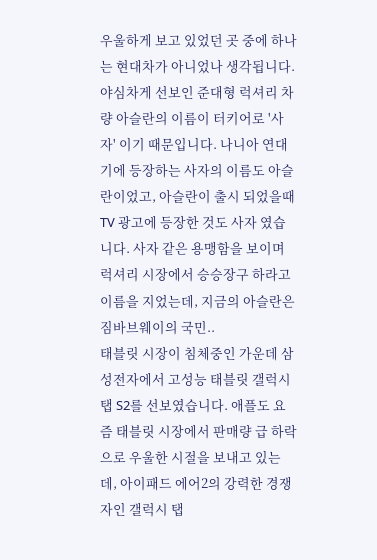우울하게 보고 있었던 곳 중에 하나는 현대차가 아니었나 생각됩니다. 야심차게 선보인 준대형 럭셔리 차량 아슬란의 이름이 터키어로 '사자' 이기 때문입니다. 나니아 연대기에 등장하는 사자의 이름도 아슬란이었고, 아슬란이 출시 되었을때 TV 광고에 등장한 것도 사자 였습니다. 사자 같은 용맹함을 보이며 럭셔리 시장에서 승승장구 하라고 이름을 지었는데, 지금의 아슬란은 짐바브웨이의 국민..
태블릿 시장이 침체중인 가운데 삼성전자에서 고성능 태블릿 갤럭시탭 S2를 선보였습니다. 애플도 요즘 태블릿 시장에서 판매량 급 하락으로 우울한 시절을 보내고 있는데, 아이패드 에어2의 강력한 경쟁자인 갤럭시 탭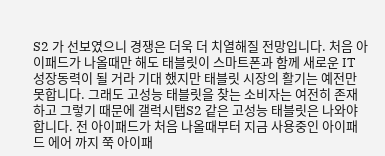S2 가 선보였으니 경쟁은 더욱 더 치열해질 전망입니다. 처음 아이패드가 나올때만 해도 태블릿이 스마트폰과 함께 새로운 IT 성장동력이 될 거라 기대 했지만 태블릿 시장의 활기는 예전만 못합니다. 그래도 고성능 태블릿을 찾는 소비자는 여전히 존재하고 그렇기 때문에 갤럭시탭S2 같은 고성능 태블릿은 나와야 합니다. 전 아이패드가 처음 나올때부터 지금 사용중인 아이패드 에어 까지 쭉 아이패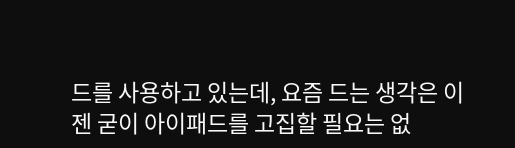드를 사용하고 있는데, 요즘 드는 생각은 이젠 굳이 아이패드를 고집할 필요는 없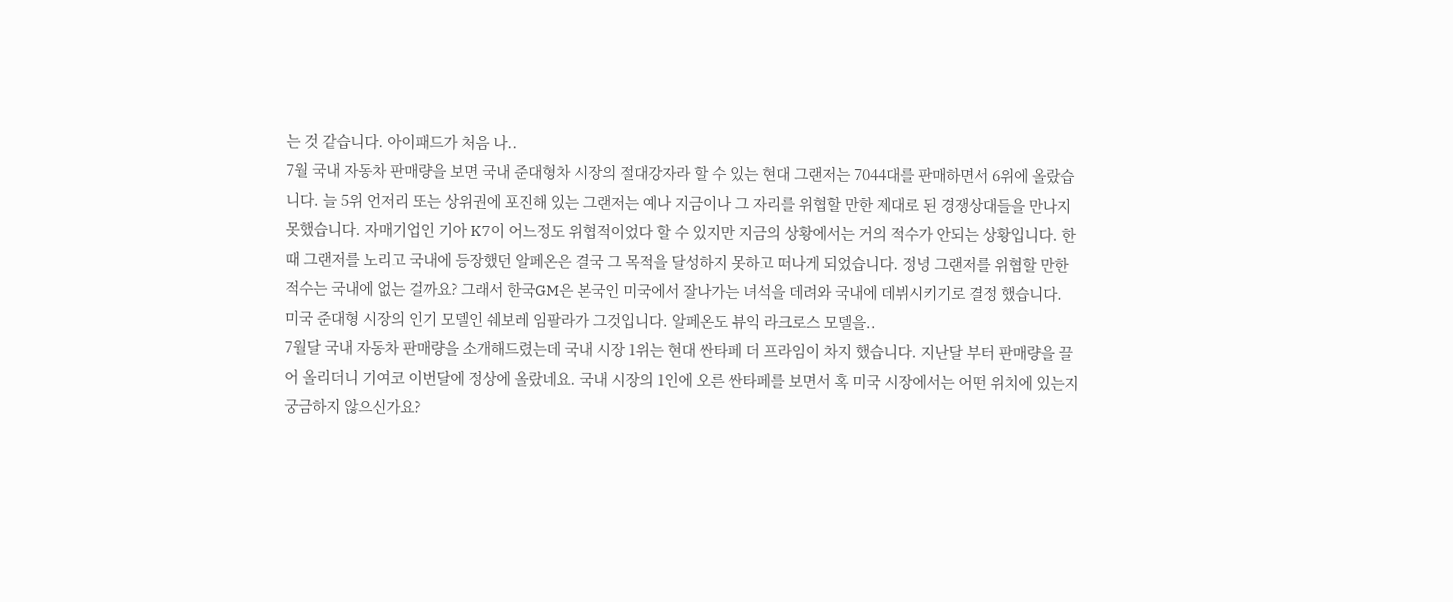는 것 같습니다. 아이패드가 처음 나..
7월 국내 자동차 판매량을 보면 국내 준대형차 시장의 절대강자라 할 수 있는 현대 그랜저는 7044대를 판매하면서 6위에 올랐습니다. 늘 5위 언저리 또는 상위권에 포진해 있는 그랜저는 예나 지금이나 그 자리를 위협할 만한 제대로 된 경쟁상대들을 만나지 못했습니다. 자매기업인 기아 K7이 어느정도 위협적이었다 할 수 있지만 지금의 상황에서는 거의 적수가 안되는 상황입니다. 한때 그랜저를 노리고 국내에 등장했던 알페온은 결국 그 목적을 달성하지 못하고 떠나게 되었습니다. 정녕 그랜저를 위협할 만한 적수는 국내에 없는 걸까요? 그래서 한국GM은 본국인 미국에서 잘나가는 녀석을 데려와 국내에 데뷔시키기로 결정 했습니다. 미국 준대형 시장의 인기 모델인 쉐보레 임팔라가 그것입니다. 알페온도 뷰익 라크로스 모델을..
7월달 국내 자동차 판매량을 소개해드렸는데 국내 시장 1위는 현대 싼타페 더 프라임이 차지 했습니다. 지난달 부터 판매량을 끌어 올리더니 기여코 이번달에 정상에 올랐네요. 국내 시장의 1인에 오른 싼타페를 보면서 혹 미국 시장에서는 어떤 위치에 있는지 궁금하지 않으신가요?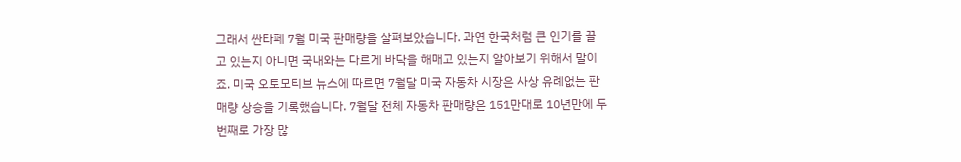그래서 싼타페 7월 미국 판매량을 살펴보았습니다. 과연 한국처럼 큰 인기를 끌고 있는지 아니면 국내와는 다르게 바닥을 해매고 있는지 알아보기 위해서 말이죠. 미국 오토모티브 뉴스에 따르면 7월달 미국 자동차 시장은 사상 유례없는 판매량 상승을 기록했습니다. 7월달 전체 자동차 판매량은 151만대로 10년만에 두번째로 가장 많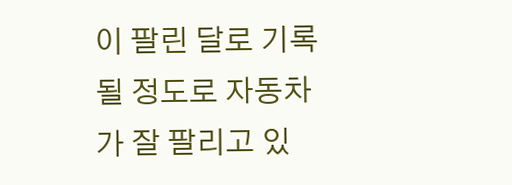이 팔린 달로 기록될 정도로 자동차가 잘 팔리고 있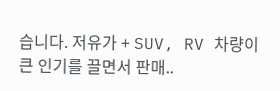습니다. 저유가 + SUV, RV 차량이 큰 인기를 끌면서 판매..